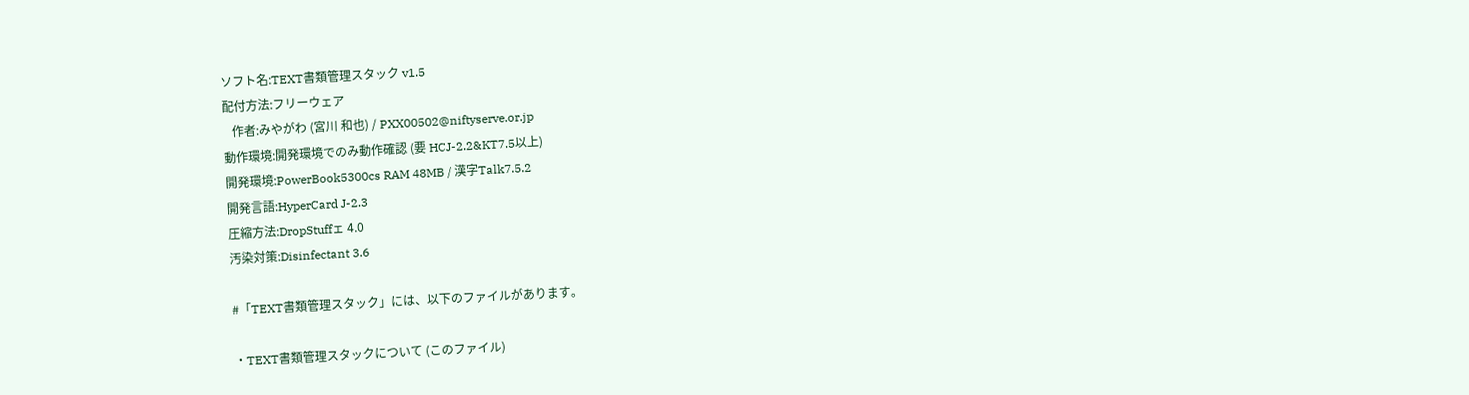ソフト名:TEXT書類管理スタック v1.5
配付方法:フリーウェア
   作者:みやがわ (宮川 和也) / PXX00502@niftyserve.or.jp
動作環境:開発環境でのみ動作確認 (要 HCJ-2.2&KT7.5以上)
開発環境:PowerBook5300cs RAM 48MB / 漢字Talk7.5.2
開発言語:HyperCard J-2.3
圧縮方法:DropStuffェ 4.0
汚染対策:Disinfectant 3.6

#「TEXT書類管理スタック」には、以下のファイルがあります。

・TEXT書類管理スタックについて (このファイル)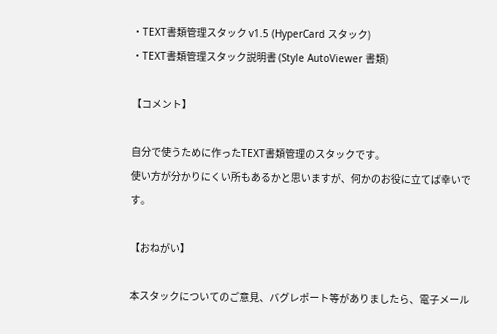・TEXT書類管理スタック v1.5 (HyperCard スタック)
・TEXT書類管理スタック説明書 (Style AutoViewer 書類)

【コメント】

自分で使うために作ったTEXT書類管理のスタックです。
使い方が分かりにくい所もあるかと思いますが、何かのお役に立てば幸いです。

【おねがい】

本スタックについてのご意見、バグレポート等がありましたら、電子メール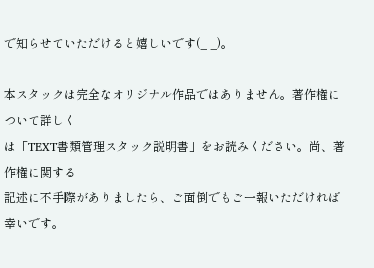で知らせていただけると嬉しいです(_ _)。

本スタックは完全なオリジナル作品ではありません。著作権について詳しく
は「TEXT書類管理スタック説明書」をお読みください。尚、著作権に関する
記述に不手際がありましたら、ご面倒でもご一報いただければ幸いです。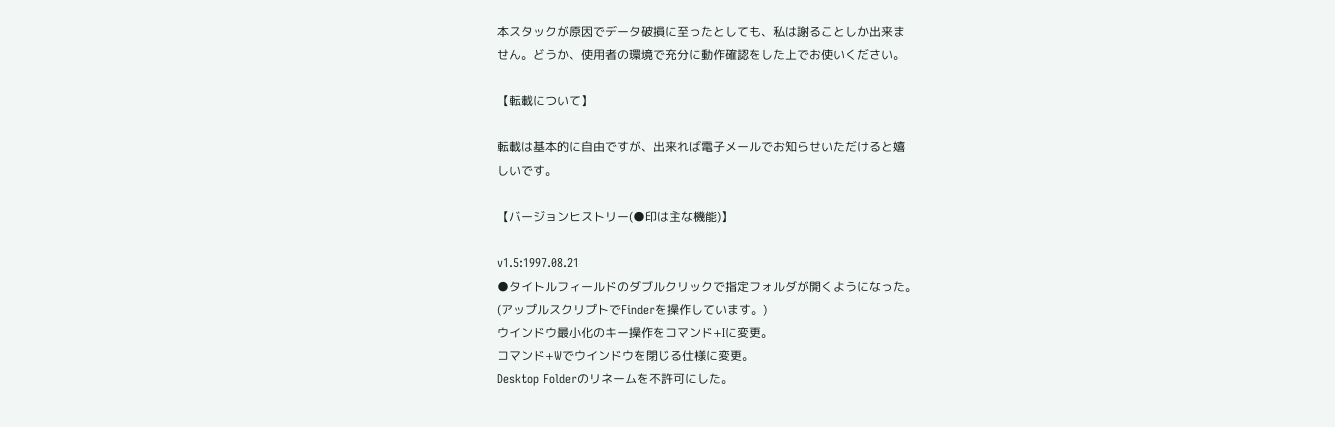本スタックが原因でデータ破損に至ったとしても、私は謝ることしか出来ま
せん。どうか、使用者の環境で充分に動作確認をした上でお使いください。

【転載について】

転載は基本的に自由ですが、出来れば電子メールでお知らせいただけると嬉
しいです。

【バージョンヒストリー(●印は主な機能)】

v1.5:1997.08.21
●タイトルフィールドのダブルクリックで指定フォルダが開くようになった。
(アップルスクリプトでFinderを操作しています。)
ウインドウ最小化のキー操作をコマンド+Iに変更。
コマンド+Wでウインドウを閉じる仕様に変更。
Desktop Folderのリネームを不許可にした。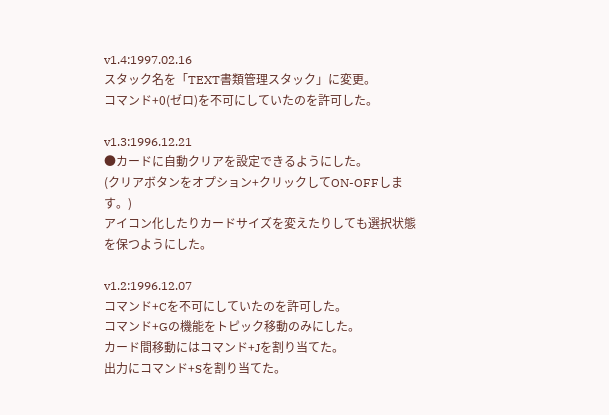v1.4:1997.02.16
スタック名を「TEXT書類管理スタック」に変更。
コマンド+0(ゼロ)を不可にしていたのを許可した。

v1.3:1996.12.21
●カードに自動クリアを設定できるようにした。
(クリアボタンをオプション+クリックしてON-OFFします。)
アイコン化したりカードサイズを変えたりしても選択状態を保つようにした。

v1.2:1996.12.07
コマンド+Cを不可にしていたのを許可した。
コマンド+Gの機能をトピック移動のみにした。
カード間移動にはコマンド+Jを割り当てた。
出力にコマンド+Sを割り当てた。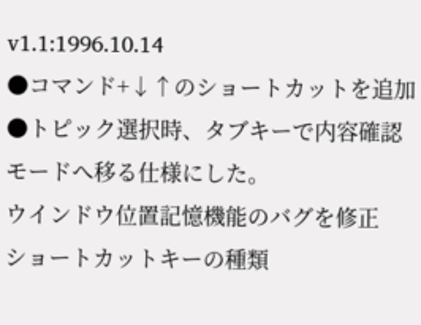v1.1:1996.10.14
●コマンド+↓↑のショートカットを追加
●トピック選択時、タブキーで内容確認モードへ移る仕様にした。
ウインドウ位置記憶機能のバグを修正
ショートカットキーの種類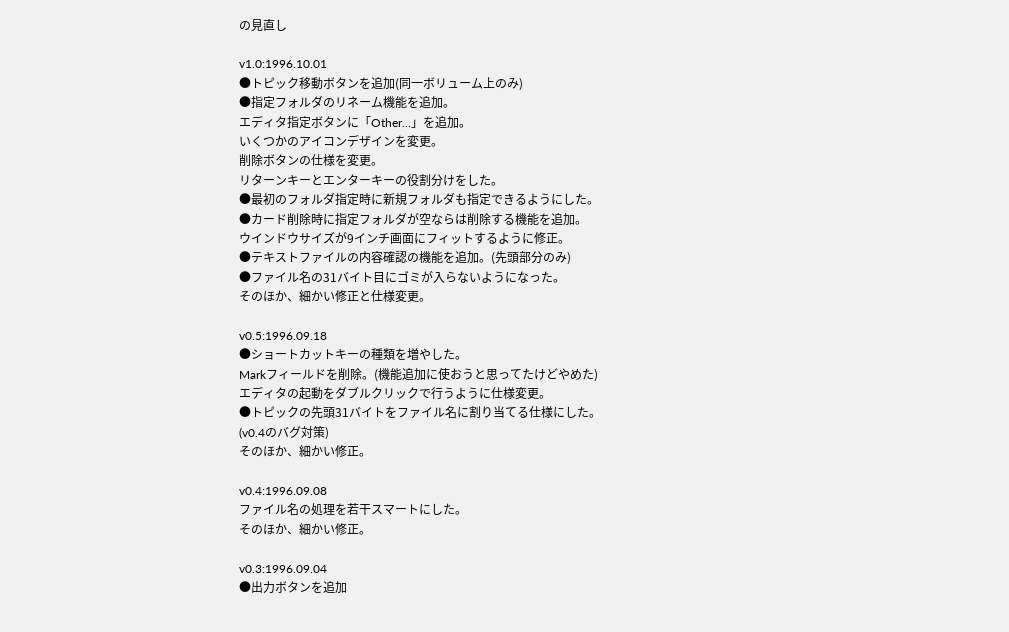の見直し

v1.0:1996.10.01
●トピック移動ボタンを追加(同一ボリューム上のみ)
●指定フォルダのリネーム機能を追加。
エディタ指定ボタンに「Other...」を追加。
いくつかのアイコンデザインを変更。
削除ボタンの仕様を変更。
リターンキーとエンターキーの役割分けをした。
●最初のフォルダ指定時に新規フォルダも指定できるようにした。
●カード削除時に指定フォルダが空ならは削除する機能を追加。
ウインドウサイズが9インチ画面にフィットするように修正。
●テキストファイルの内容確認の機能を追加。(先頭部分のみ)
●ファイル名の31バイト目にゴミが入らないようになった。
そのほか、細かい修正と仕様変更。

v0.5:1996.09.18
●ショートカットキーの種類を増やした。
Markフィールドを削除。(機能追加に使おうと思ってたけどやめた)
エディタの起動をダブルクリックで行うように仕様変更。
●トピックの先頭31バイトをファイル名に割り当てる仕様にした。
(v0.4のバグ対策)
そのほか、細かい修正。

v0.4:1996.09.08
ファイル名の処理を若干スマートにした。
そのほか、細かい修正。

v0.3:1996.09.04
●出力ボタンを追加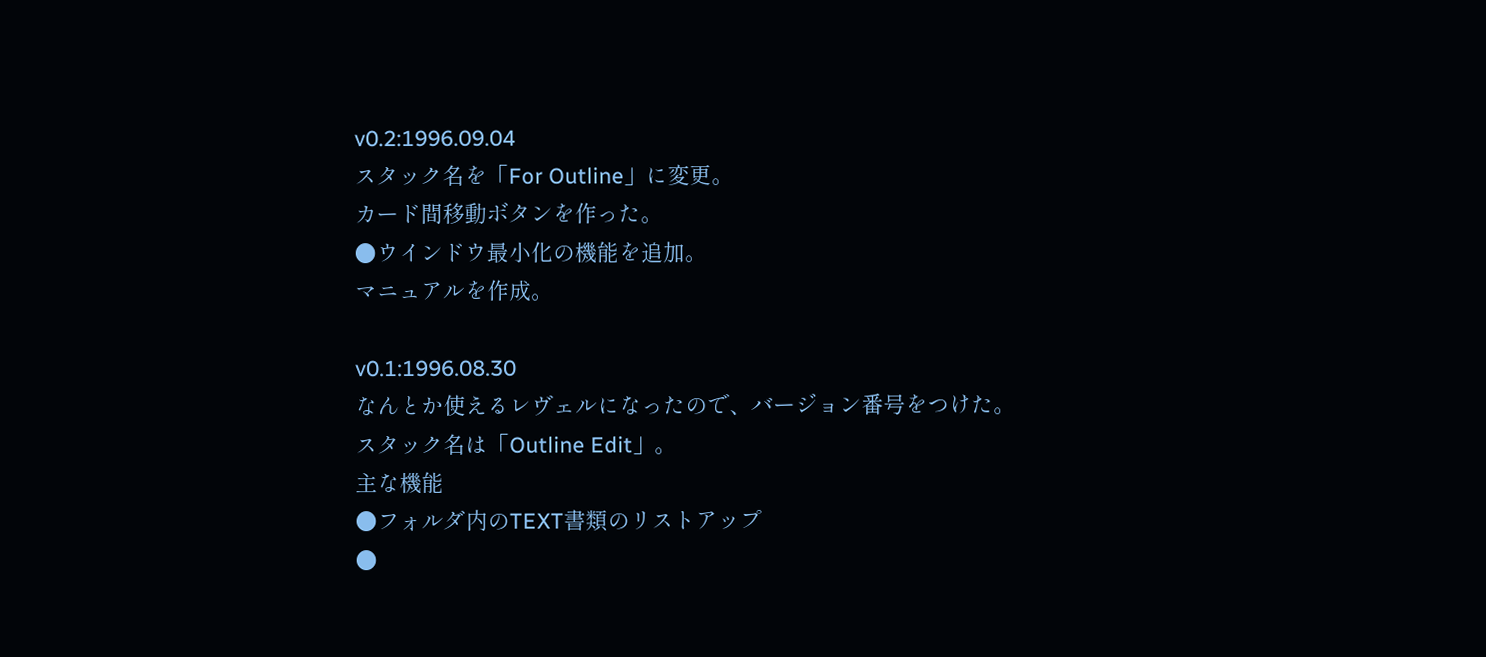v0.2:1996.09.04
スタック名を「For Outline」に変更。
カード間移動ボタンを作った。
●ウインドウ最小化の機能を追加。
マニュアルを作成。

v0.1:1996.08.30
なんとか使えるレヴェルになったので、バージョン番号をつけた。
スタック名は「Outline Edit」。
主な機能
●フォルダ内のTEXT書類のリストアップ
●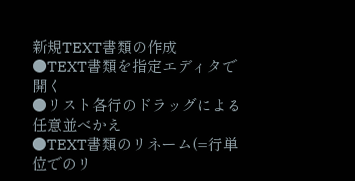新規TEXT書類の作成
●TEXT書類を指定エディタで開く
●リスト各行のドラッグによる任意並べかえ
●TEXT書類のリネーム(=行単位でのリ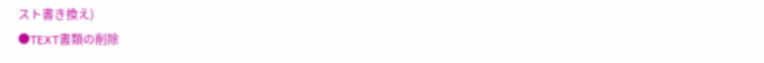スト書き換え)
●TEXT書類の削除